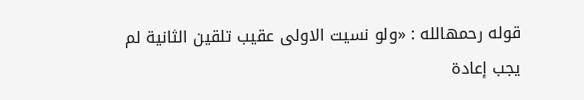قوله رحمهالله : «ولو نسيت الاولى عقيب تلقين الثانية لم يجب إعادة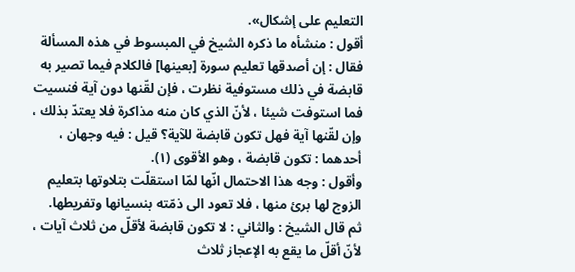التعليم على إشكال».
أقول : منشأه ما ذكره الشيخ في المبسوط في هذه المسألة فقال : إن أصدقها تعليم سورة [بعينها] فالكلام فيما تصير به قابضة في ذلك مستوفية نظرت ، فإن لقّنها دون آية فنسيت فما استوفت شيئا ، لأنّ الذي كان منه مذاكرة فلا يعتدّ بذلك ، وإن لقّنها آية فهل تكون قابضة للآية؟ قيل : فيه وجهان ، أحدهما : تكون قابضة ، وهو الأقوى (١).
وأقول : وجه هذا الاحتمال انّها لمّا استقلّت بتلاوتها بتعليم الزوج لها برئ منها ، فلا تعود الى ذمّته بنسيانها وتفريطها.
ثم قال الشيخ : والثاني : لا تكون قابضة لأقلّ من ثلاث آيات ، لأنّ أقلّ ما يقع به الإعجاز ثلاث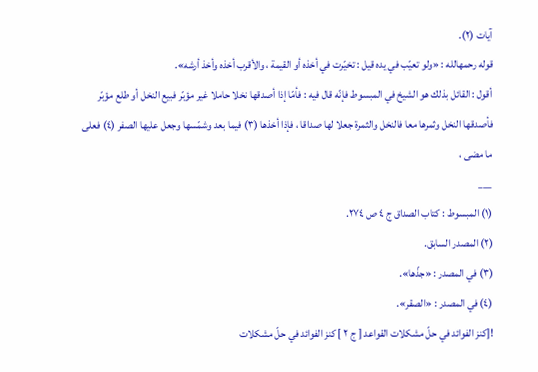آيات (٢).
قوله رحمهالله : «ولو تعيّب في يده قيل : تخيّرت في أخذه أو القيمة ، والأقرب أخذه وأخذ أرشه».
أقول : القائل بذلك هو الشيخ في المبسوط فإنّه قال فيه : فأمّا إذا أصدقها نخلا حاملا غير مؤبّر فبيع النخل أو طلع مؤبّر فأصدقها النخل وثمرها معا فالنخل والثمرة جعلا لها صداقا ، فإذا أخذها (٣) فيما بعد وشمّسها وجعل عليها الصفر (٤) فعلى ما مضى ،
___
(١) المبسوط : كتاب الصداق ج ٤ ص ٢٧٤.
(٢) المصدر السابق.
(٣) في المصدر : «جذّها».
(٤) في المصدر : «الصقر».
![كنز الفوائد في حلّ مشكلات القواعد [ ج ٢ ] كنز الفوائد في حلّ مشكلات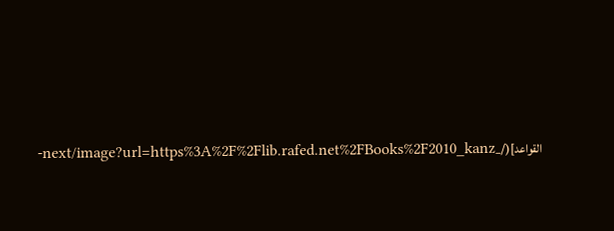القواعد](/_next/image?url=https%3A%2F%2Flib.rafed.net%2FBooks%2F2010_kanz-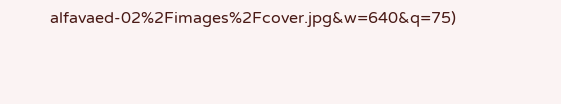alfavaed-02%2Fimages%2Fcover.jpg&w=640&q=75)